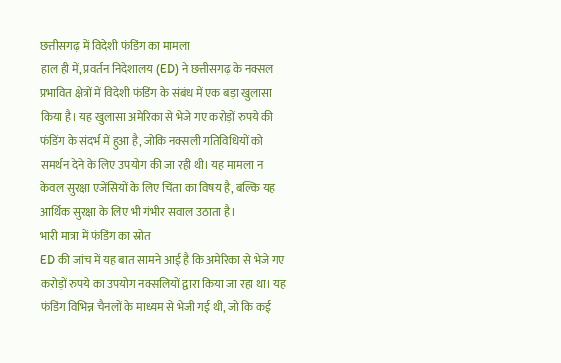छत्तीसगढ़ में विदेशी फंडिंग का मामला
हाल ही में, प्रवर्तन निदेशालय (ED) ने छत्तीसगढ़ के नक्सल प्रभावित क्षेत्रों में विदेशी फंडिंग के संबंध में एक बड़ा खुलासा किया है। यह खुलासा अमेरिका से भेजे गए करोड़ों रुपये की फंडिंग के संदर्भ में हुआ है, जोकि नक्सली गतिविधियों को समर्थन देने के लिए उपयोग की जा रही थी। यह मामला न केवल सुरक्षा एजेंसियों के लिए चिंता का विषय है, बल्कि यह आर्थिक सुरक्षा के लिए भी गंभीर सवाल उठाता है।
भारी मात्रा में फंडिंग का स्रोत
ED की जांच में यह बात सामने आई है कि अमेरिका से भेजे गए करोड़ों रुपये का उपयोग नक्सलियों द्वारा किया जा रहा था। यह फंडिंग विभिन्न चैनलों के माध्यम से भेजी गई थी, जो कि कई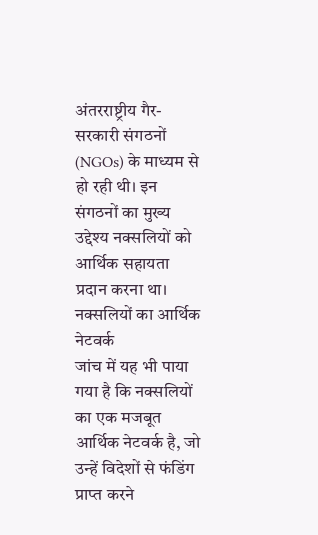अंतरराष्ट्रीय गैर-सरकारी संगठनों (NGOs) के माध्यम से हो रही थी। इन संगठनों का मुख्य उद्देश्य नक्सलियों को आर्थिक सहायता प्रदान करना था।
नक्सलियों का आर्थिक नेटवर्क
जांच में यह भी पाया गया है कि नक्सलियों का एक मजबूत आर्थिक नेटवर्क है, जो उन्हें विदेशों से फंडिंग प्राप्त करने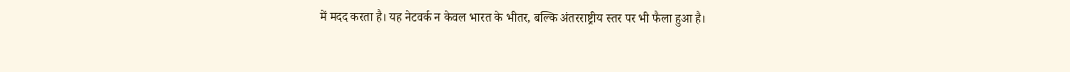में मदद करता है। यह नेटवर्क न केवल भारत के भीतर, बल्कि अंतरराष्ट्रीय स्तर पर भी फैला हुआ है।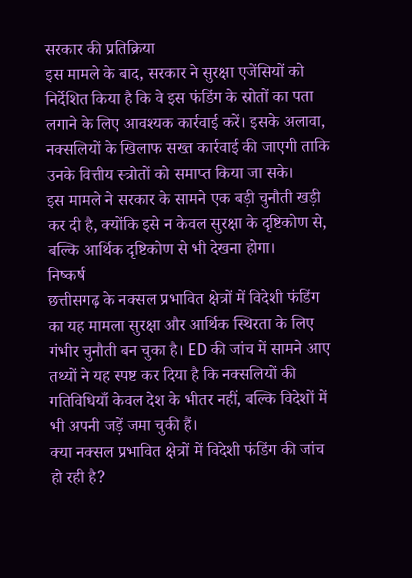सरकार की प्रतिक्रिया
इस मामले के बाद, सरकार ने सुरक्षा एजेंसियों को निर्देशित किया है कि वे इस फंडिंग के स्रोतों का पता लगाने के लिए आवश्यक कार्रवाई करें। इसके अलावा, नक्सलियों के खिलाफ सख्त कार्रवाई की जाएगी ताकि उनके वित्तीय स्त्रोतों को समाप्त किया जा सके।
इस मामले ने सरकार के सामने एक बड़ी चुनौती खड़ी कर दी है, क्योंकि इसे न केवल सुरक्षा के दृष्टिकोण से, बल्कि आर्थिक दृष्टिकोण से भी देखना होगा।
निष्कर्ष
छत्तीसगढ़ के नक्सल प्रभावित क्षेत्रों में विदेशी फंडिंग का यह मामला सुरक्षा और आर्थिक स्थिरता के लिए गंभीर चुनौती बन चुका है। ED की जांच में सामने आए तथ्यों ने यह स्पष्ट कर दिया है कि नक्सलियों की गतिविधियाँ केवल देश के भीतर नहीं, बल्कि विदेशों में भी अपनी जड़ें जमा चुकी हैं।
क्या नक्सल प्रभावित क्षेत्रों में विदेशी फंडिंग की जांच हो रही है?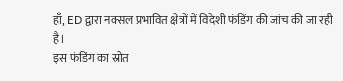हाँ, ED द्वारा नक्सल प्रभावित क्षेत्रों में विदेशी फंडिंग की जांच की जा रही है।
इस फंडिंग का स्रोत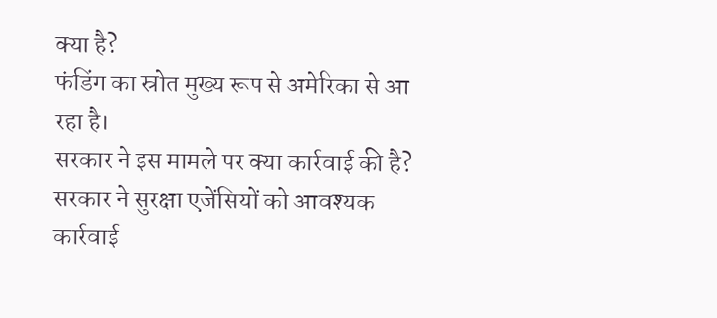क्या है?
फंडिंग का स्रोत मुख्य रूप से अमेरिका से आ रहा है।
सरकार ने इस मामले पर क्या कार्रवाई की है?
सरकार ने सुरक्षा एजेंसियों को आवश्यक कार्रवाई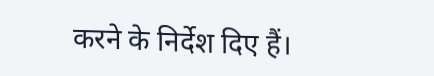करने के निर्देश दिए हैं।